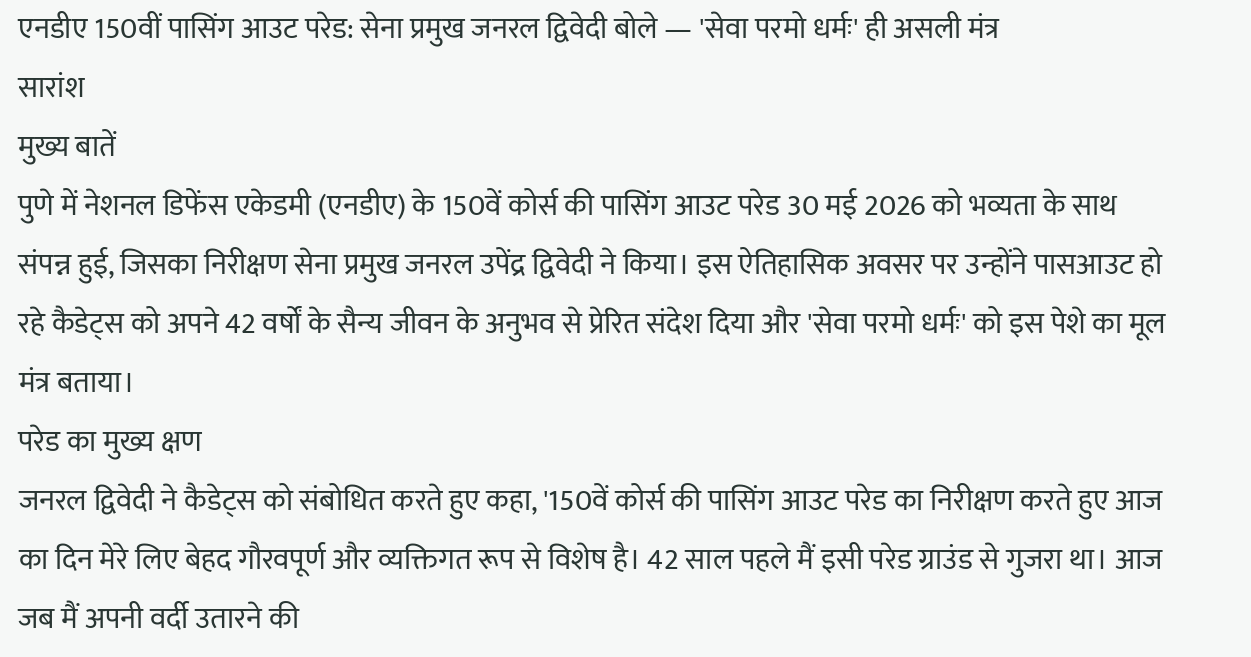एनडीए 150वीं पासिंग आउट परेड: सेना प्रमुख जनरल द्विवेदी बोले — 'सेवा परमो धर्मः' ही असली मंत्र
सारांश
मुख्य बातें
पुणे में नेशनल डिफेंस एकेडमी (एनडीए) के 150वें कोर्स की पासिंग आउट परेड 30 मई 2026 को भव्यता के साथ संपन्न हुई, जिसका निरीक्षण सेना प्रमुख जनरल उपेंद्र द्विवेदी ने किया। इस ऐतिहासिक अवसर पर उन्होंने पासआउट हो रहे कैडेट्स को अपने 42 वर्षों के सैन्य जीवन के अनुभव से प्रेरित संदेश दिया और 'सेवा परमो धर्मः' को इस पेशे का मूल मंत्र बताया।
परेड का मुख्य क्षण
जनरल द्विवेदी ने कैडेट्स को संबोधित करते हुए कहा, '150वें कोर्स की पासिंग आउट परेड का निरीक्षण करते हुए आज का दिन मेरे लिए बेहद गौरवपूर्ण और व्यक्तिगत रूप से विशेष है। 42 साल पहले मैं इसी परेड ग्राउंड से गुजरा था। आज जब मैं अपनी वर्दी उतारने की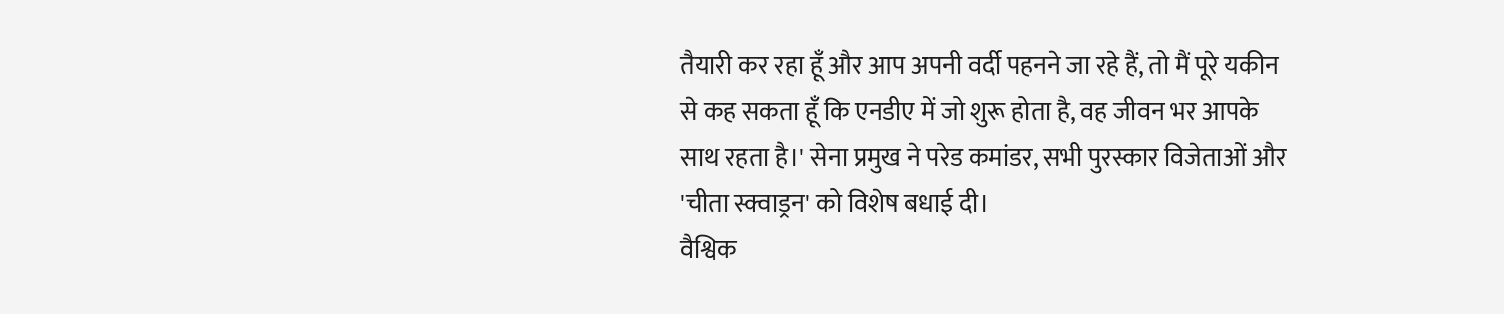तैयारी कर रहा हूँ और आप अपनी वर्दी पहनने जा रहे हैं, तो मैं पूरे यकीन से कह सकता हूँ कि एनडीए में जो शुरू होता है, वह जीवन भर आपके साथ रहता है।' सेना प्रमुख ने परेड कमांडर, सभी पुरस्कार विजेताओं और 'चीता स्क्वाड्रन' को विशेष बधाई दी।
वैश्विक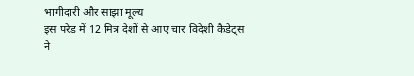भागीदारी और साझा मूल्य
इस परेड में 12 मित्र देशों से आए चार विदेशी कैडेट्स ने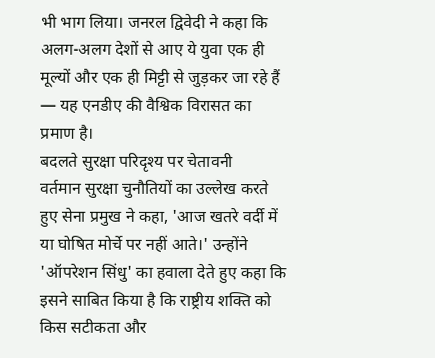भी भाग लिया। जनरल द्विवेदी ने कहा कि अलग-अलग देशों से आए ये युवा एक ही मूल्यों और एक ही मिट्टी से जुड़कर जा रहे हैं — यह एनडीए की वैश्विक विरासत का प्रमाण है।
बदलते सुरक्षा परिदृश्य पर चेतावनी
वर्तमान सुरक्षा चुनौतियों का उल्लेख करते हुए सेना प्रमुख ने कहा, 'आज खतरे वर्दी में या घोषित मोर्चे पर नहीं आते।' उन्होंने 'ऑपरेशन सिंधु' का हवाला देते हुए कहा कि इसने साबित किया है कि राष्ट्रीय शक्ति को किस सटीकता और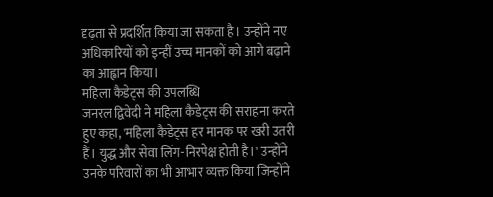दृढ़ता से प्रदर्शित किया जा सकता है। उन्होंने नए अधिकारियों को इन्हीं उच्च मानकों को आगे बढ़ाने का आह्वान किया।
महिला कैडेट्स की उपलब्धि
जनरल द्विवेदी ने महिला कैडेट्स की सराहना करते हुए कहा, 'महिला कैडेट्स हर मानक पर खरी उतरी हैं। युद्ध और सेवा लिंग-निरपेक्ष होती है।' उन्होंने उनके परिवारों का भी आभार व्यक्त किया जिन्होंने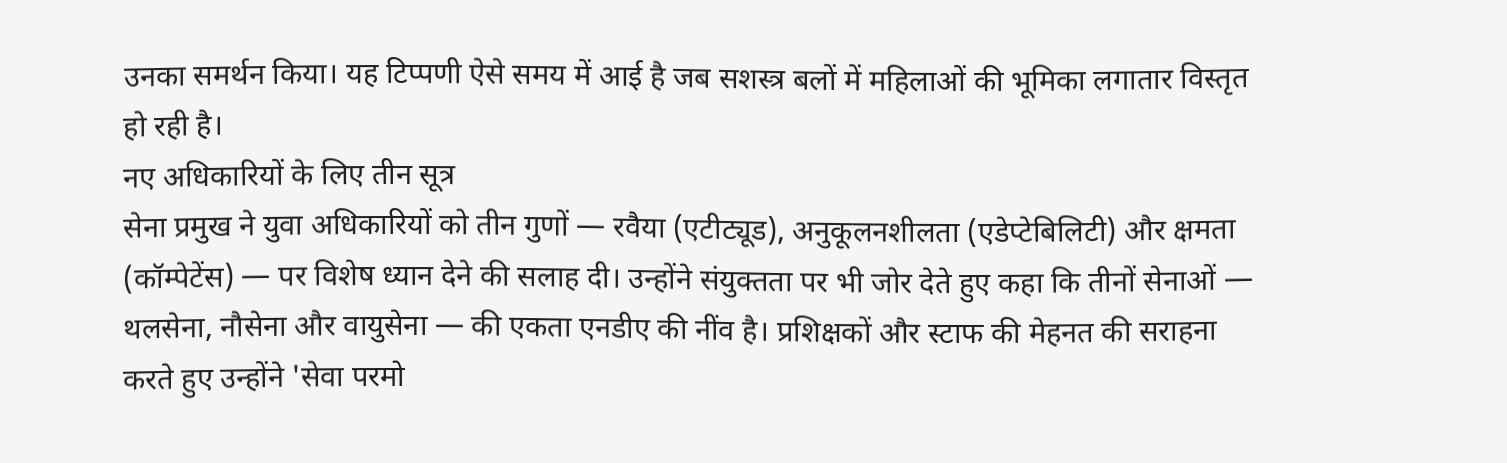उनका समर्थन किया। यह टिप्पणी ऐसे समय में आई है जब सशस्त्र बलों में महिलाओं की भूमिका लगातार विस्तृत हो रही है।
नए अधिकारियों के लिए तीन सूत्र
सेना प्रमुख ने युवा अधिकारियों को तीन गुणों — रवैया (एटीट्यूड), अनुकूलनशीलता (एडेप्टेबिलिटी) और क्षमता (कॉम्पेटेंस) — पर विशेष ध्यान देने की सलाह दी। उन्होंने संयुक्तता पर भी जोर देते हुए कहा कि तीनों सेनाओं — थलसेना, नौसेना और वायुसेना — की एकता एनडीए की नींव है। प्रशिक्षकों और स्टाफ की मेहनत की सराहना करते हुए उन्होंने 'सेवा परमो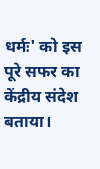धर्मः' को इस पूरे सफर का केंद्रीय संदेश बताया।